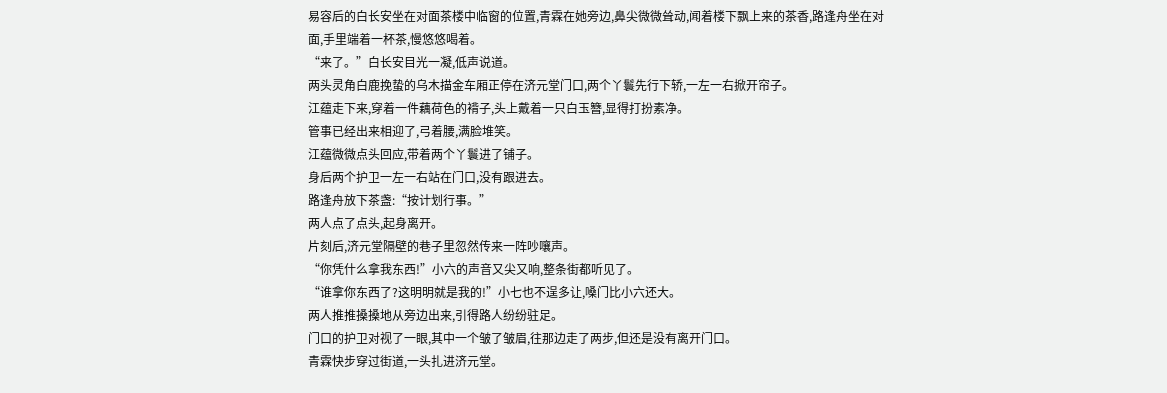易容后的白长安坐在对面茶楼中临窗的位置,青霖在她旁边,鼻尖微微耸动,闻着楼下飘上来的茶香,路逢舟坐在对面,手里端着一杯茶,慢悠悠喝着。
“来了。”白长安目光一凝,低声说道。
两头灵角白鹿挽蛰的乌木描金车厢正停在济元堂门口,两个丫鬟先行下轿,一左一右掀开帘子。
江蕴走下来,穿着一件藕荷色的褙子,头上戴着一只白玉簪,显得打扮素净。
管事已经出来相迎了,弓着腰,满脸堆笑。
江蕴微微点头回应,带着两个丫鬟进了铺子。
身后两个护卫一左一右站在门口,没有跟进去。
路逢舟放下茶盏:“按计划行事。”
两人点了点头,起身离开。
片刻后,济元堂隔壁的巷子里忽然传来一阵吵嚷声。
“你凭什么拿我东西!”小六的声音又尖又响,整条街都听见了。
“谁拿你东西了?这明明就是我的!”小七也不逞多让,嗓门比小六还大。
两人推推搡搡地从旁边出来,引得路人纷纷驻足。
门口的护卫对视了一眼,其中一个皱了皱眉,往那边走了两步,但还是没有离开门口。
青霖快步穿过街道,一头扎进济元堂。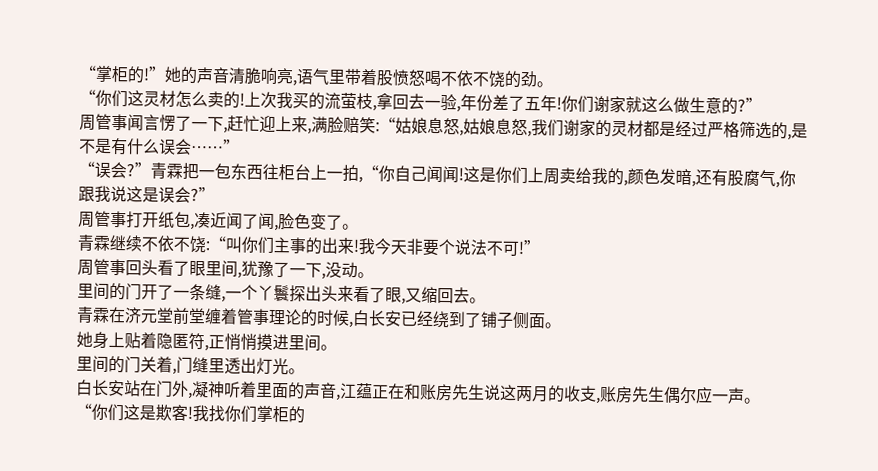“掌柜的!”她的声音清脆响亮,语气里带着股愤怒喝不依不饶的劲。
“你们这灵材怎么卖的!上次我买的流萤枝,拿回去一验,年份差了五年!你们谢家就这么做生意的?”
周管事闻言愣了一下,赶忙迎上来,满脸赔笑:“姑娘息怒,姑娘息怒,我们谢家的灵材都是经过严格筛选的,是不是有什么误会……”
“误会?”青霖把一包东西往柜台上一拍,“你自己闻闻!这是你们上周卖给我的,颜色发暗,还有股腐气,你跟我说这是误会?”
周管事打开纸包,凑近闻了闻,脸色变了。
青霖继续不依不饶:“叫你们主事的出来!我今天非要个说法不可!”
周管事回头看了眼里间,犹豫了一下,没动。
里间的门开了一条缝,一个丫鬟探出头来看了眼,又缩回去。
青霖在济元堂前堂缠着管事理论的时候,白长安已经绕到了铺子侧面。
她身上贴着隐匿符,正悄悄摸进里间。
里间的门关着,门缝里透出灯光。
白长安站在门外,凝神听着里面的声音,江蕴正在和账房先生说这两月的收支,账房先生偶尔应一声。
“你们这是欺客!我找你们掌柜的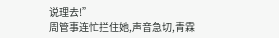说理去!”
周管事连忙拦住她,声音急切,青霖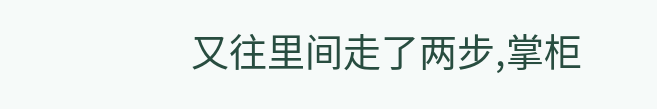又往里间走了两步,掌柜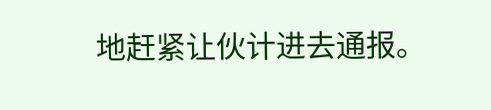地赶紧让伙计进去通报。